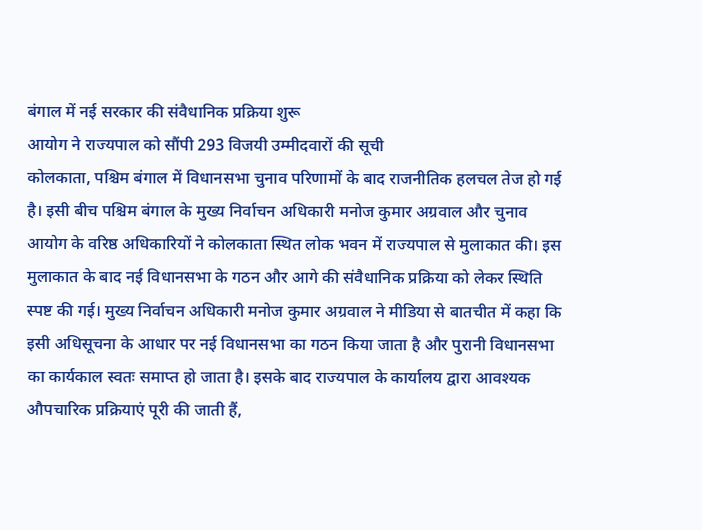बंगाल में नई सरकार की संवैधानिक प्रक्रिया शुरू
आयोग ने राज्यपाल को सौंपी 293 विजयी उम्मीदवारों की सूची
कोलकाता, पश्चिम बंगाल में विधानसभा चुनाव परिणामों के बाद राजनीतिक हलचल तेज हो गई है। इसी बीच पश्चिम बंगाल के मुख्य निर्वाचन अधिकारी मनोज कुमार अग्रवाल और चुनाव आयोग के वरिष्ठ अधिकारियों ने कोलकाता स्थित लोक भवन में राज्यपाल से मुलाकात की। इस मुलाकात के बाद नई विधानसभा के गठन और आगे की संवैधानिक प्रक्रिया को लेकर स्थिति स्पष्ट की गई। मुख्य निर्वाचन अधिकारी मनोज कुमार अग्रवाल ने मीडिया से बातचीत में कहा कि इसी अधिसूचना के आधार पर नई विधानसभा का गठन किया जाता है और पुरानी विधानसभा का कार्यकाल स्वतः समाप्त हो जाता है। इसके बाद राज्यपाल के कार्यालय द्वारा आवश्यक औपचारिक प्रक्रियाएं पूरी की जाती हैं,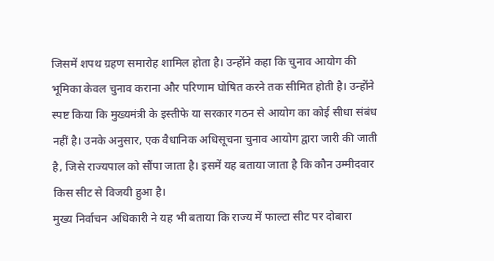जिसमें शपथ ग्रहण समारोह शामिल होता है। उन्होंने कहा कि चुनाव आयोग की भूमिका केवल चुनाव कराना और परिणाम घोषित करने तक सीमित होती है। उन्होंने स्पष्ट किया कि मुख्यमंत्री के इस्तीफे या सरकार गठन से आयोग का कोई सीधा संबंध नहीं है। उनके अनुसार, एक वैधानिक अधिसूचना चुनाव आयोग द्वारा जारी की जाती है, जिसे राज्यपाल को सौंपा जाता है। इसमें यह बताया जाता है कि कौन उम्मीदवार किस सीट से विजयी हुआ है।
मुख्य निर्वाचन अधिकारी ने यह भी बताया कि राज्य में फाल्टा सीट पर दोबारा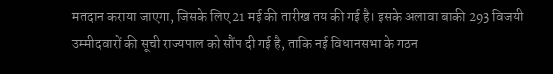मतदान कराया जाएगा, जिसके लिए 21 मई की तारीख तय की गई है। इसके अलावा बाकी 293 विजयी उम्मीदवारों की सूची राज्यपाल को सौंप दी गई है, ताकि नई विधानसभा के गठन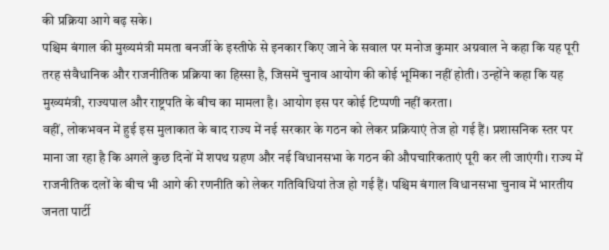की प्रक्रिया आगे बढ़ सके।
पश्चिम बंगाल की मुख्यमंत्री ममता बनर्जी के इस्तीफे से इनकार किए जाने के सवाल पर मनोज कुमार अग्रवाल ने कहा कि यह पूरी तरह संवैधानिक और राजनीतिक प्रक्रिया का हिस्सा है, जिसमें चुनाव आयोग की कोई भूमिका नहीं होती। उन्होंने कहा कि यह मुख्यमंत्री, राज्यपाल और राष्ट्रपति के बीच का मामला है। आयोग इस पर कोई टिप्पणी नहीं करता।
वहीं, लोकभवन में हुई इस मुलाकात के बाद राज्य में नई सरकार के गठन को लेकर प्रक्रियाएं तेज हो गई हैं। प्रशासनिक स्तर पर माना जा रहा है कि अगले कुछ दिनों में शपथ ग्रहण और नई विधानसभा के गठन की औपचारिकताएं पूरी कर ली जाएंगी। राज्य में राजनीतिक दलों के बीच भी आगे की रणनीति को लेकर गतिविधियां तेज हो गई हैं। पश्चिम बंगाल विधानसभा चुनाव में भारतीय जनता पार्टी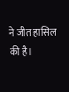ने जीत हासिल की है।